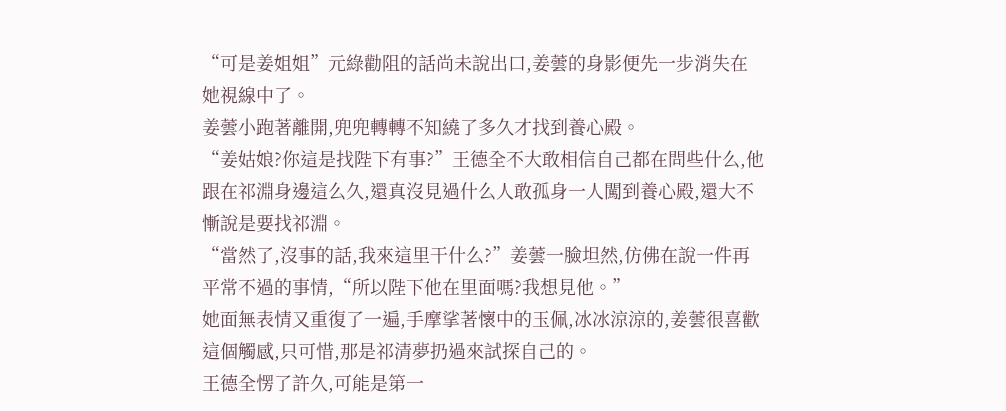“可是姜姐姐”元綠勸阻的話尚未說出口,姜蕓的身影便先一步消失在她視線中了。
姜蕓小跑著離開,兜兜轉轉不知繞了多久才找到養心殿。
“姜姑娘?你這是找陛下有事?”王德全不大敢相信自己都在問些什么,他跟在祁淵身邊這么久,還真沒見過什么人敢孤身一人闖到養心殿,還大不慚說是要找祁淵。
“當然了,沒事的話,我來這里干什么?”姜蕓一臉坦然,仿佛在說一件再平常不過的事情,“所以陛下他在里面嗎?我想見他。”
她面無表情又重復了一遍,手摩挲著懷中的玉佩,冰冰涼涼的,姜蕓很喜歡這個觸感,只可惜,那是祁清夢扔過來試探自己的。
王德全愣了許久,可能是第一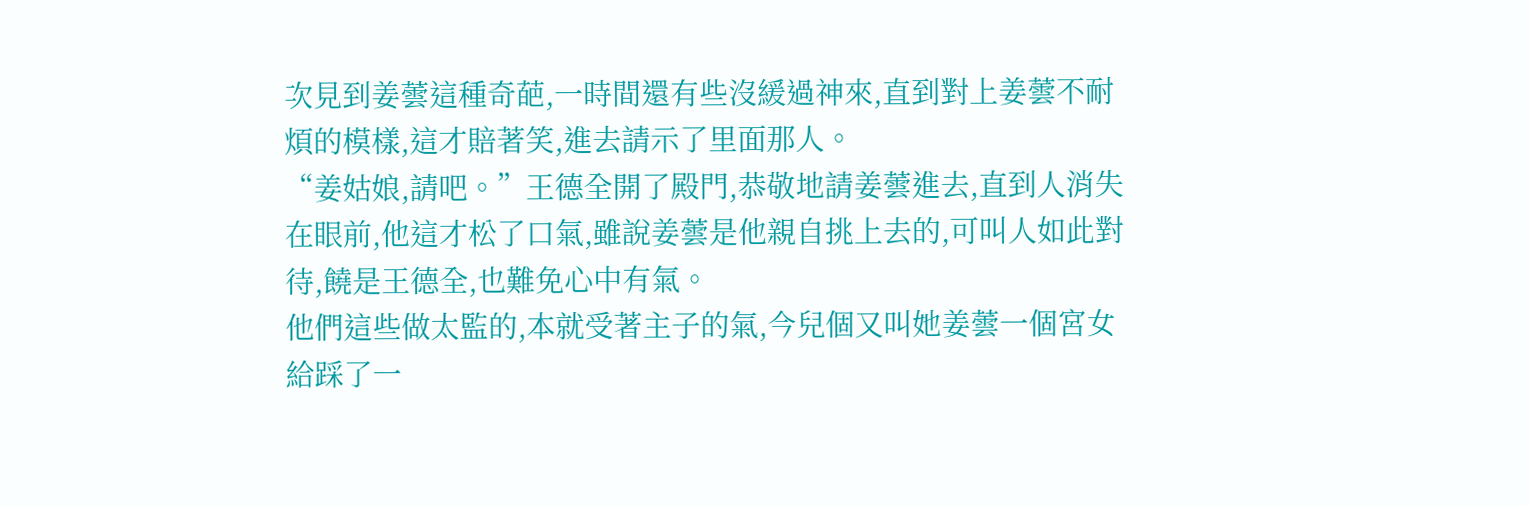次見到姜蕓這種奇葩,一時間還有些沒緩過神來,直到對上姜蕓不耐煩的模樣,這才賠著笑,進去請示了里面那人。
“姜姑娘,請吧。”王德全開了殿門,恭敬地請姜蕓進去,直到人消失在眼前,他這才松了口氣,雖說姜蕓是他親自挑上去的,可叫人如此對待,饒是王德全,也難免心中有氣。
他們這些做太監的,本就受著主子的氣,今兒個又叫她姜蕓一個宮女給踩了一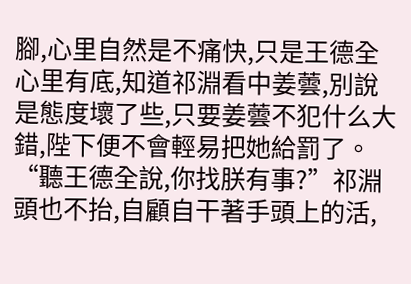腳,心里自然是不痛快,只是王德全心里有底,知道祁淵看中姜蕓,別說是態度壞了些,只要姜蕓不犯什么大錯,陛下便不會輕易把她給罰了。
“聽王德全說,你找朕有事?”祁淵頭也不抬,自顧自干著手頭上的活,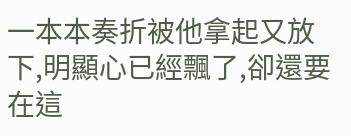一本本奏折被他拿起又放下,明顯心已經飄了,卻還要在這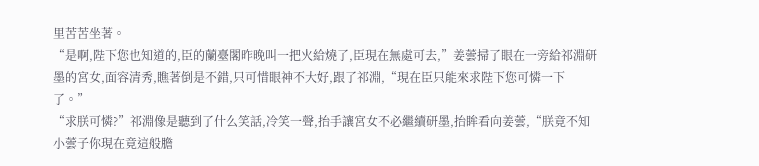里苦苦坐著。
“是啊,陛下您也知道的,臣的蘭臺閣昨晚叫一把火給燒了,臣現在無處可去,”姜蕓掃了眼在一旁給祁淵研墨的宮女,面容清秀,瞧著倒是不錯,只可惜眼神不大好,跟了祁淵,“現在臣只能來求陛下您可憐一下了。”
“求朕可憐?”祁淵像是聽到了什么笑話,冷笑一聲,抬手讓宮女不必繼續研墨,抬眸看向姜蕓,“朕竟不知小蕓子你現在竟這般膽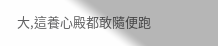大,這養心殿都敢隨便跑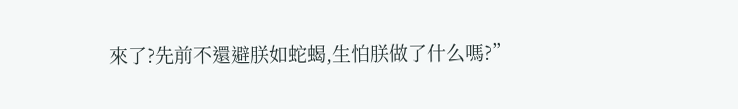來了?先前不還避朕如蛇蝎,生怕朕做了什么嗎?”